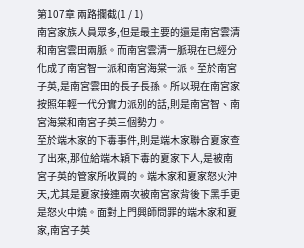第107章 兩路攔截(1 / 1)
南宮家族人員眾多,但是最主要的還是南宮雲清和南宮雲田兩脈。而南宮雲清一脈現在已經分化成了南宮智一派和南宮海棠一派。至於南宮子英,是南宮雲田的長子長孫。所以現在南宮家按照年輕一代分實力派別的話,則是南宮智、南宮海棠和南宮子英三個勢力。
至於端木家的下毒事件,則是端木家聯合夏家查了出來,那位給端木穎下毒的夏家下人,是被南宮子英的管家所收買的。端木家和夏家怒火沖天,尤其是夏家接連兩次被南宮家背後下黑手更是怒火中燒。面對上門興師問罪的端木家和夏家,南宮子英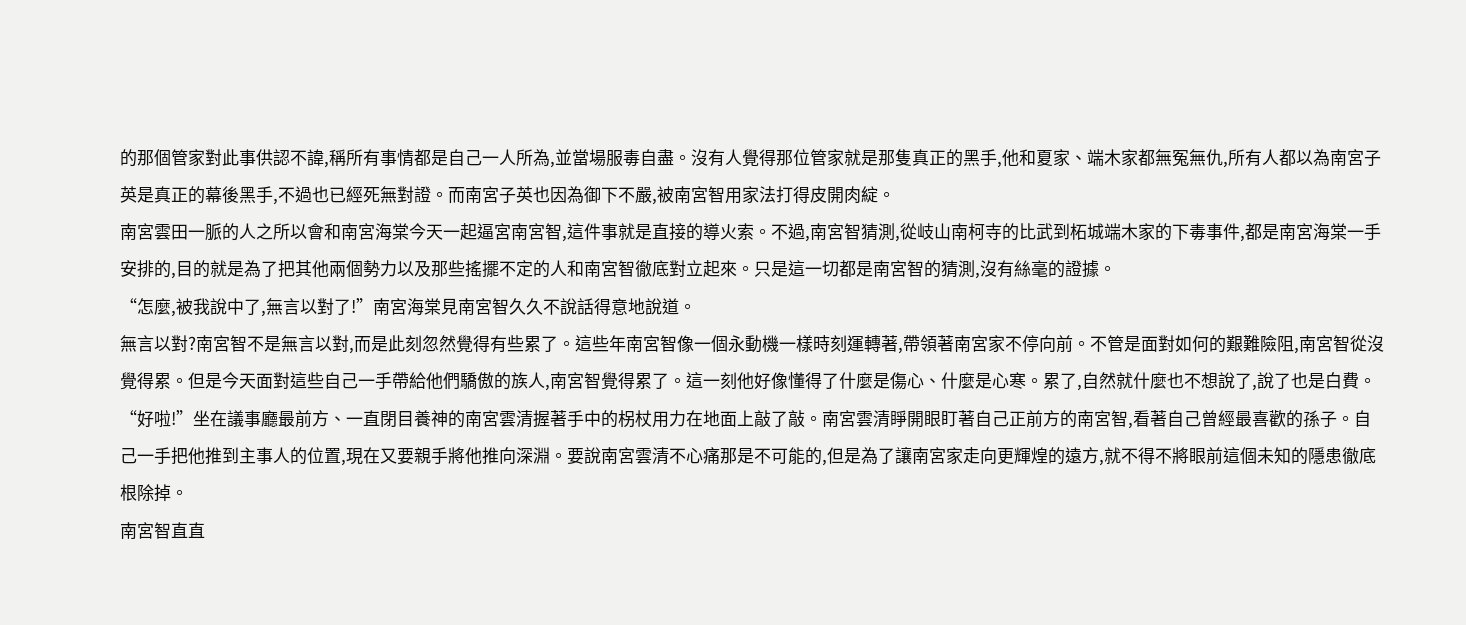的那個管家對此事供認不諱,稱所有事情都是自己一人所為,並當場服毒自盡。沒有人覺得那位管家就是那隻真正的黑手,他和夏家、端木家都無冤無仇,所有人都以為南宮子英是真正的幕後黑手,不過也已經死無對證。而南宮子英也因為御下不嚴,被南宮智用家法打得皮開肉綻。
南宮雲田一脈的人之所以會和南宮海棠今天一起逼宮南宮智,這件事就是直接的導火索。不過,南宮智猜測,從岐山南柯寺的比武到柘城端木家的下毒事件,都是南宮海棠一手安排的,目的就是為了把其他兩個勢力以及那些搖擺不定的人和南宮智徹底對立起來。只是這一切都是南宮智的猜測,沒有絲毫的證據。
“怎麼,被我說中了,無言以對了!”南宮海棠見南宮智久久不說話得意地說道。
無言以對?南宮智不是無言以對,而是此刻忽然覺得有些累了。這些年南宮智像一個永動機一樣時刻運轉著,帶領著南宮家不停向前。不管是面對如何的艱難險阻,南宮智從沒覺得累。但是今天面對這些自己一手帶給他們驕傲的族人,南宮智覺得累了。這一刻他好像懂得了什麼是傷心、什麼是心寒。累了,自然就什麼也不想說了,說了也是白費。
“好啦!”坐在議事廳最前方、一直閉目養神的南宮雲清握著手中的柺杖用力在地面上敲了敲。南宮雲清睜開眼盯著自己正前方的南宮智,看著自己曾經最喜歡的孫子。自己一手把他推到主事人的位置,現在又要親手將他推向深淵。要說南宮雲清不心痛那是不可能的,但是為了讓南宮家走向更輝煌的遠方,就不得不將眼前這個未知的隱患徹底根除掉。
南宮智直直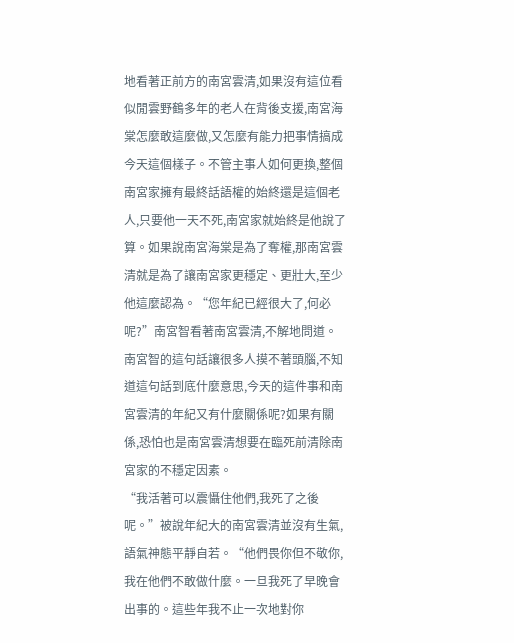地看著正前方的南宮雲清,如果沒有這位看似閒雲野鶴多年的老人在背後支援,南宮海棠怎麼敢這麼做,又怎麼有能力把事情搞成今天這個樣子。不管主事人如何更換,整個南宮家擁有最終話語權的始終還是這個老人,只要他一天不死,南宮家就始終是他說了算。如果說南宮海棠是為了奪權,那南宮雲清就是為了讓南宮家更穩定、更壯大,至少他這麼認為。“您年紀已經很大了,何必呢?”南宮智看著南宮雲清,不解地問道。
南宮智的這句話讓很多人摸不著頭腦,不知道這句話到底什麼意思,今天的這件事和南宮雲清的年紀又有什麼關係呢?如果有關係,恐怕也是南宮雲清想要在臨死前清除南宮家的不穩定因素。
“我活著可以震懾住他們,我死了之後呢。”被說年紀大的南宮雲清並沒有生氣,語氣神態平靜自若。“他們畏你但不敬你,我在他們不敢做什麼。一旦我死了早晚會出事的。這些年我不止一次地對你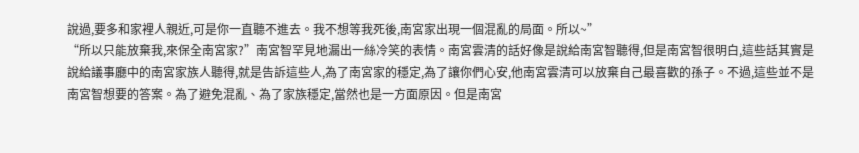說過,要多和家裡人親近,可是你一直聽不進去。我不想等我死後,南宮家出現一個混亂的局面。所以~”
“所以只能放棄我,來保全南宮家?”南宮智罕見地漏出一絲冷笑的表情。南宮雲清的話好像是說給南宮智聽得,但是南宮智很明白,這些話其實是說給議事廳中的南宮家族人聽得,就是告訴這些人,為了南宮家的穩定,為了讓你們心安,他南宮雲清可以放棄自己最喜歡的孫子。不過,這些並不是南宮智想要的答案。為了避免混亂、為了家族穩定,當然也是一方面原因。但是南宮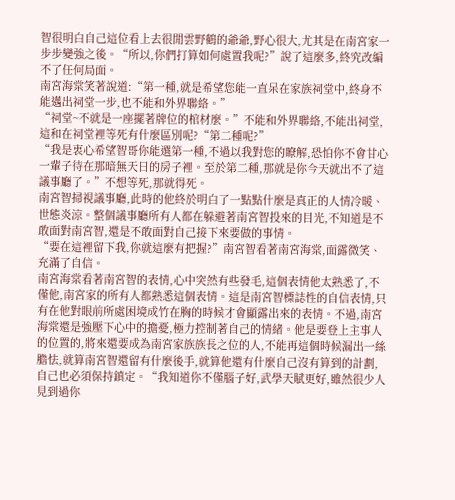智很明白自己這位看上去很閒雲野鶴的爺爺,野心很大,尤其是在南宮家一步步變強之後。“所以,你們打算如何處置我呢?”說了這麼多,終究改編不了任何局面。
南宮海棠笑著說道:“第一種,就是希望您能一直呆在家族祠堂中,終身不能邁出祠堂一步,也不能和外界聯絡。”
“祠堂~不就是一座擺著牌位的棺材麼。”不能和外界聯絡,不能出祠堂,這和在祠堂裡等死有什麼區別呢?“第二種呢?”
“我是衷心希望智哥你能選第一種,不過以我對您的瞭解,恐怕你不會甘心一輩子待在那暗無天日的房子裡。至於第二種,那就是你今天就出不了這議事廳了。”不想等死,那就得死。
南宮智掃視議事廳,此時的他終於明白了一點點什麼是真正的人情冷暖、世態炎涼。整個議事廳所有人都在躲避著南宮智投來的目光,不知道是不敢面對南宮智,還是不敢面對自己接下來要做的事情。
“要在這裡留下我,你就這麼有把握?”南宮智看著南宮海棠,面露微笑、充滿了自信。
南宮海棠看著南宮智的表情,心中突然有些發毛,這個表情他太熟悉了,不僅他,南宮家的所有人都熟悉這個表情。這是南宮智標誌性的自信表情,只有在他對眼前所處困境成竹在胸的時候才會顯露出來的表情。不過,南宮海棠還是強壓下心中的擔憂,極力控制著自己的情緒。他是要登上主事人的位置的,將來還要成為南宮家族族長之位的人,不能再這個時候漏出一絲膽怯,就算南宮智還留有什麼後手,就算他還有什麼自己沒有算到的計劃,自己也必須保持鎮定。“我知道你不僅腦子好,武學天賦更好,雖然很少人見到過你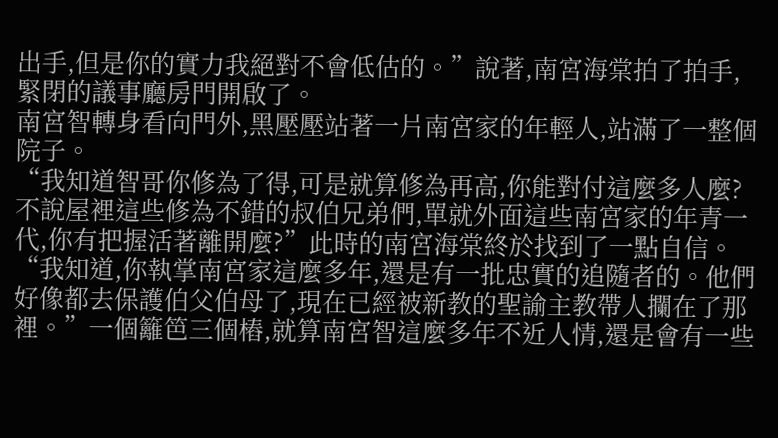出手,但是你的實力我絕對不會低估的。”說著,南宮海棠拍了拍手,緊閉的議事廳房門開啟了。
南宮智轉身看向門外,黑壓壓站著一片南宮家的年輕人,站滿了一整個院子。
“我知道智哥你修為了得,可是就算修為再高,你能對付這麼多人麼?不說屋裡這些修為不錯的叔伯兄弟們,單就外面這些南宮家的年青一代,你有把握活著離開麼?”此時的南宮海棠終於找到了一點自信。“我知道,你執掌南宮家這麼多年,還是有一批忠實的追隨者的。他們好像都去保護伯父伯母了,現在已經被新教的聖諭主教帶人攔在了那裡。”一個籬笆三個樁,就算南宮智這麼多年不近人情,還是會有一些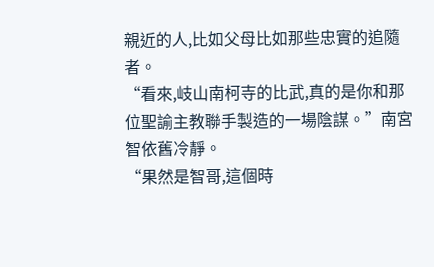親近的人,比如父母比如那些忠實的追隨者。
“看來,岐山南柯寺的比武,真的是你和那位聖諭主教聯手製造的一場陰謀。”南宮智依舊冷靜。
“果然是智哥,這個時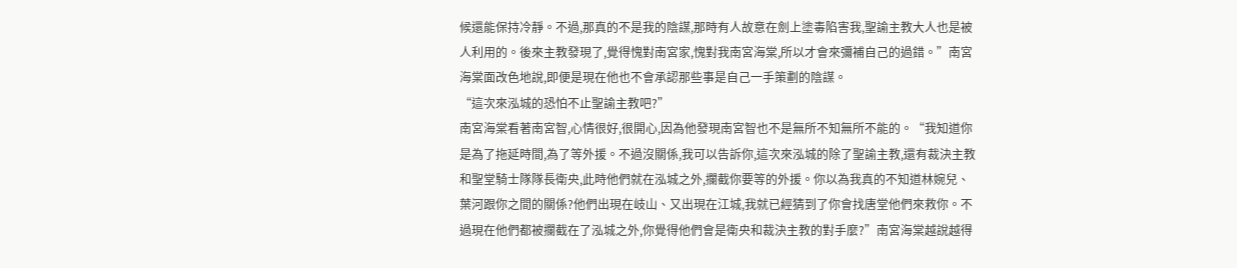候還能保持冷靜。不過,那真的不是我的陰謀,那時有人故意在劍上塗毒陷害我,聖諭主教大人也是被人利用的。後來主教發現了,覺得愧對南宮家,愧對我南宮海棠,所以才會來彌補自己的過錯。”南宮海棠面改色地說,即便是現在他也不會承認那些事是自己一手策劃的陰謀。
“這次來泓城的恐怕不止聖諭主教吧?”
南宮海棠看著南宮智,心情很好,很開心,因為他發現南宮智也不是無所不知無所不能的。“我知道你是為了拖延時間,為了等外援。不過沒關係,我可以告訴你,這次來泓城的除了聖諭主教,還有裁決主教和聖堂騎士隊隊長衛央,此時他們就在泓城之外,攔截你要等的外援。你以為我真的不知道林婉兒、葉河跟你之間的關係?他們出現在岐山、又出現在江城,我就已經猜到了你會找唐堂他們來救你。不過現在他們都被攔截在了泓城之外,你覺得他們會是衛央和裁決主教的對手麼?”南宮海棠越說越得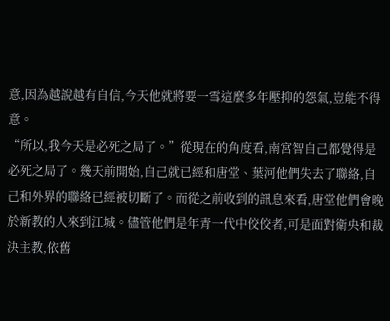意,因為越說越有自信,今天他就將要一雪這麼多年壓抑的怨氣,豈能不得意。
“所以,我今天是必死之局了。”從現在的角度看,南宮智自己都覺得是必死之局了。幾天前開始,自己就已經和唐堂、葉河他們失去了聯絡,自己和外界的聯絡已經被切斷了。而從之前收到的訊息來看,唐堂他們會晚於新教的人來到江城。儘管他們是年青一代中佼佼者,可是面對衛央和裁決主教,依舊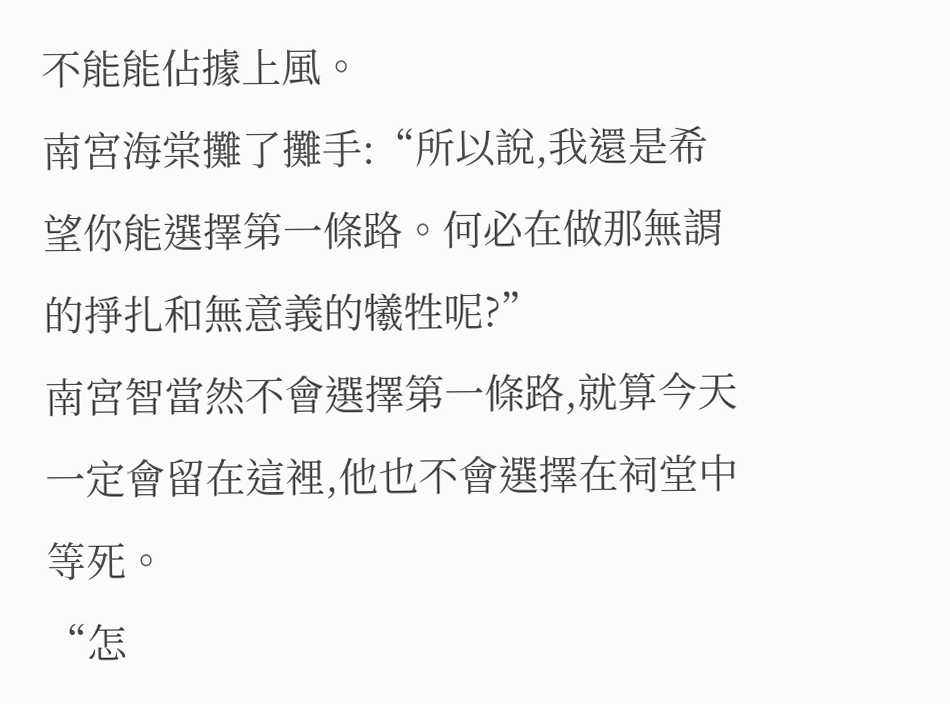不能能佔據上風。
南宮海棠攤了攤手:“所以說,我還是希望你能選擇第一條路。何必在做那無謂的掙扎和無意義的犧牲呢?”
南宮智當然不會選擇第一條路,就算今天一定會留在這裡,他也不會選擇在祠堂中等死。
“怎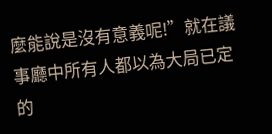麼能說是沒有意義呢!”就在議事廳中所有人都以為大局已定的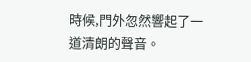時候,門外忽然響起了一道清朗的聲音。